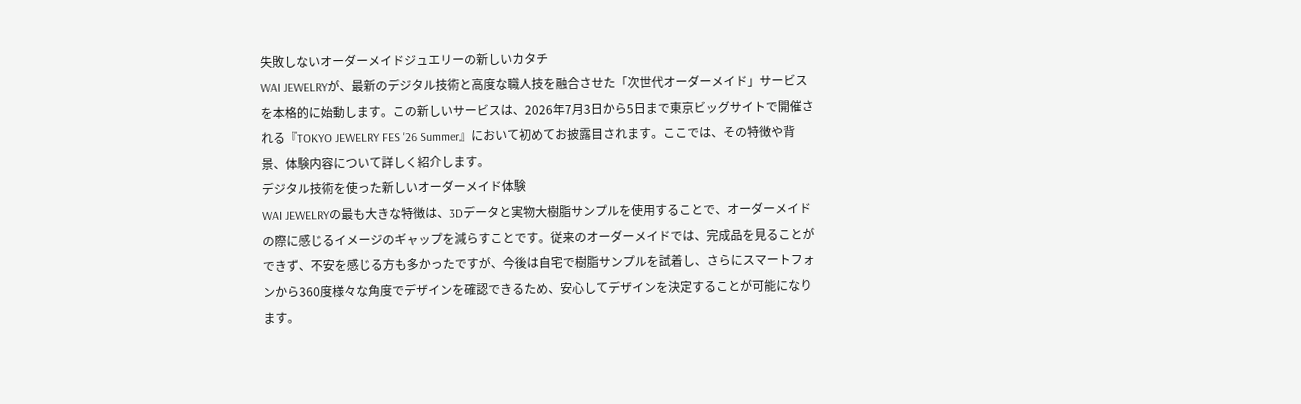失敗しないオーダーメイドジュエリーの新しいカタチ
WAI JEWELRYが、最新のデジタル技術と高度な職人技を融合させた「次世代オーダーメイド」サービスを本格的に始動します。この新しいサービスは、2026年7月3日から5日まで東京ビッグサイトで開催される『TOKYO JEWELRY FES '26 Summer』において初めてお披露目されます。ここでは、その特徴や背景、体験内容について詳しく紹介します。
デジタル技術を使った新しいオーダーメイド体験
WAI JEWELRYの最も大きな特徴は、3Dデータと実物大樹脂サンプルを使用することで、オーダーメイドの際に感じるイメージのギャップを減らすことです。従来のオーダーメイドでは、完成品を見ることができず、不安を感じる方も多かったですが、今後は自宅で樹脂サンプルを試着し、さらにスマートフォンから360度様々な角度でデザインを確認できるため、安心してデザインを決定することが可能になります。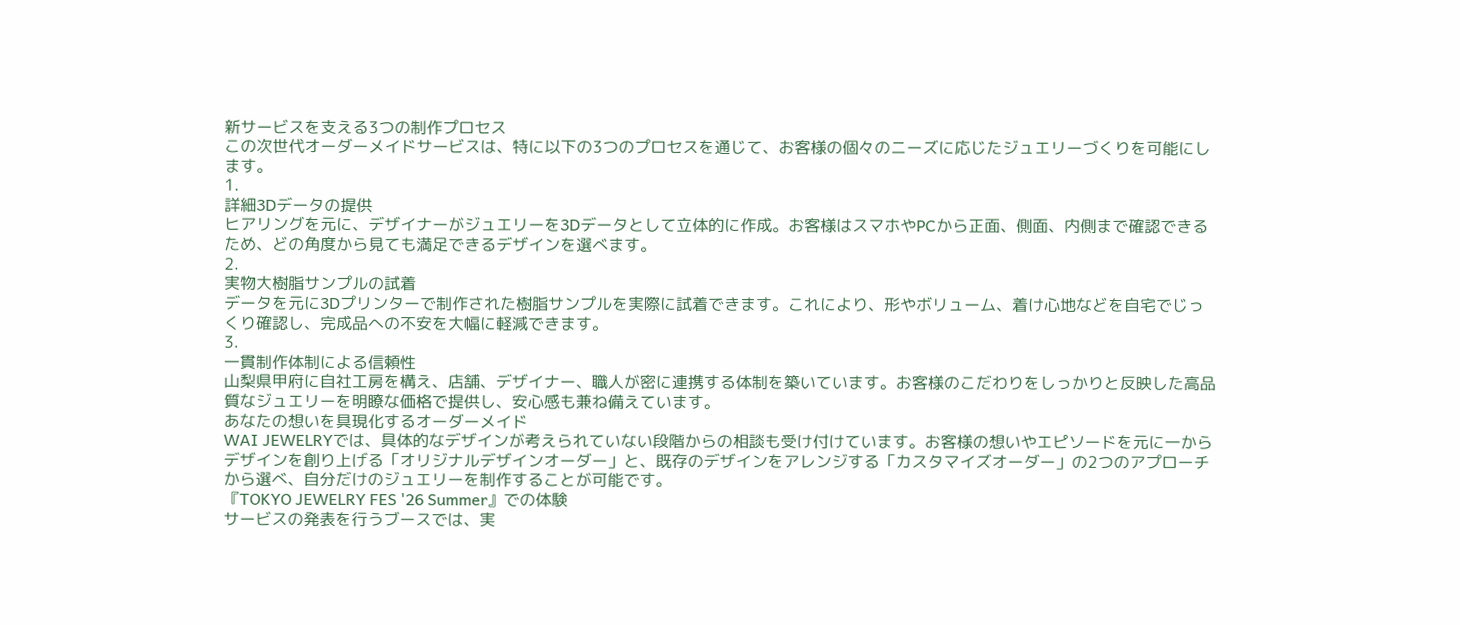新サービスを支える3つの制作プロセス
この次世代オーダーメイドサービスは、特に以下の3つのプロセスを通じて、お客様の個々のニーズに応じたジュエリーづくりを可能にします。
1.
詳細3Dデータの提供
ヒアリングを元に、デザイナーがジュエリーを3Dデータとして立体的に作成。お客様はスマホやPCから正面、側面、内側まで確認できるため、どの角度から見ても満足できるデザインを選べます。
2.
実物大樹脂サンプルの試着
データを元に3Dプリンターで制作された樹脂サンプルを実際に試着できます。これにより、形やボリューム、着け心地などを自宅でじっくり確認し、完成品への不安を大幅に軽減できます。
3.
一貫制作体制による信頼性
山梨県甲府に自社工房を構え、店舗、デザイナー、職人が密に連携する体制を築いています。お客様のこだわりをしっかりと反映した高品質なジュエリーを明瞭な価格で提供し、安心感も兼ね備えています。
あなたの想いを具現化するオーダーメイド
WAI JEWELRYでは、具体的なデザインが考えられていない段階からの相談も受け付けています。お客様の想いやエピソードを元に一からデザインを創り上げる「オリジナルデザインオーダー」と、既存のデザインをアレンジする「カスタマイズオーダー」の2つのアプローチから選べ、自分だけのジュエリーを制作することが可能です。
『TOKYO JEWELRY FES '26 Summer』での体験
サービスの発表を行うブースでは、実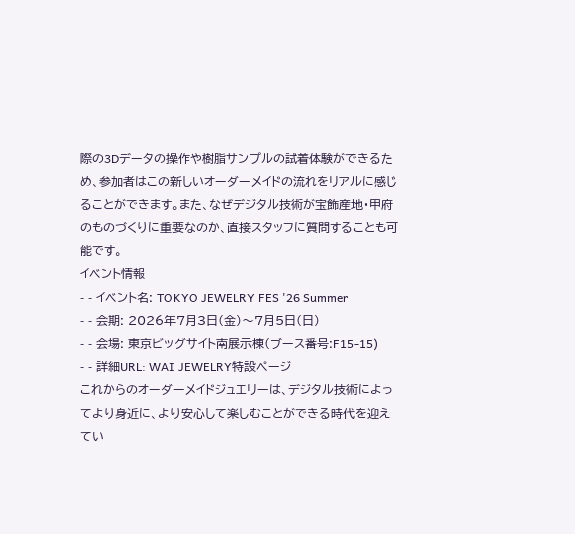際の3Dデータの操作や樹脂サンプルの試着体験ができるため、参加者はこの新しいオーダーメイドの流れをリアルに感じることができます。また、なぜデジタル技術が宝飾産地・甲府のものづくりに重要なのか、直接スタッフに質問することも可能です。
イベント情報
- - イベント名: TOKYO JEWELRY FES '26 Summer
- - 会期: 2026年7月3日(金)〜7月5日(日)
- - 会場: 東京ビッグサイト南展示棟(ブース番号:F15-15)
- - 詳細URL: WAI JEWELRY特設ページ
これからのオーダーメイドジュエリーは、デジタル技術によってより身近に、より安心して楽しむことができる時代を迎えてい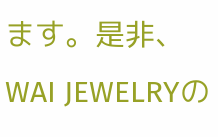ます。是非、WAI JEWELRYの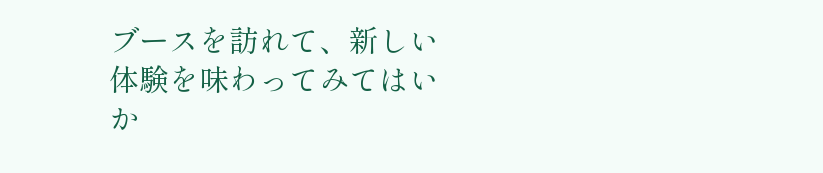ブースを訪れて、新しい体験を味わってみてはいか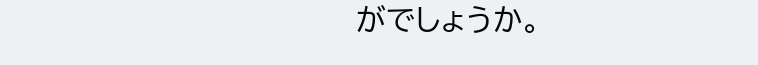がでしょうか。